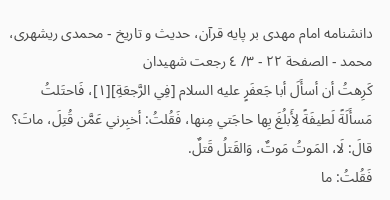دانشنامه امام مهدى بر پايه قرآن، حديث و تاريخ - محمدی ریشهری، محمد - الصفحة ٢٢ - ٣/ ٤ رجعت شهيدان
كَرِهتُ أن أسأَلَ أبا جَعفَرٍ عليه السلام [فِي الرَّجعَةِ][١]، فَاحتَلتُ مَسأَلَةً لَطيفَةً لِأَبلُغَ بِها حاجَتي مِنها، فَقُلتُ: أخبِرني عَمَّن قُتِلَ، ماتَ؟
قالَ: لَا، المَوتُ مَوتٌ، وَالقَتلُ قَتلٌ.
فَقُلتُ: ما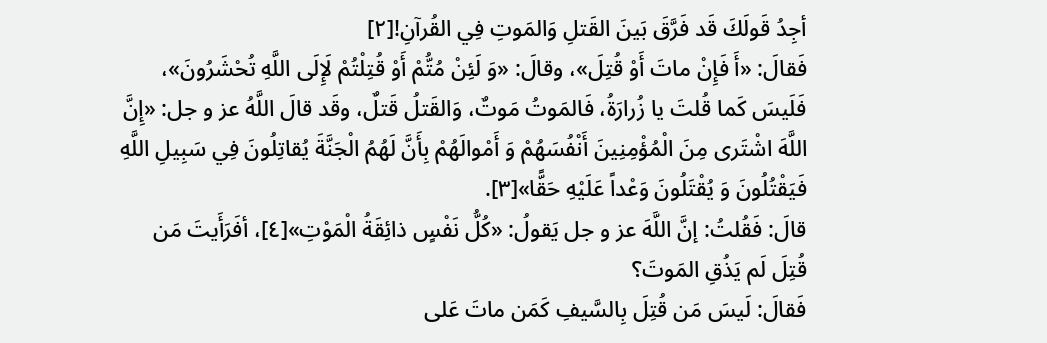أجِدُ قَولَكَ قَد فَرَّقَ بَينَ القَتلِ وَالمَوتِ فِي القُرآنِ![٢]
فَقالَ: «أَ فَإِنْ ماتَ أَوْ قُتِلَ»، وقالَ: «وَ لَئِنْ مُتُّمْ أَوْ قُتِلْتُمْ لَإِلَى اللَّهِ تُحْشَرُونَ»، فَلَيسَ كَما قُلتَ يا زُرارَةُ، فَالمَوتُ مَوتٌ، وَالقَتلُ قَتلٌ، وقَد قالَ اللَّهُ عز و جل: «إِنَّ اللَّهَ اشْتَرى مِنَ الْمُؤْمِنِينَ أَنْفُسَهُمْ وَ أَمْوالَهُمْ بِأَنَّ لَهُمُ الْجَنَّةَ يُقاتِلُونَ فِي سَبِيلِ اللَّهِ فَيَقْتُلُونَ وَ يُقْتَلُونَ وَعْداً عَلَيْهِ حَقًّا»[٣].
قالَ: فَقُلتُ: إنَّ اللَّهَ عز و جل يَقولُ: «كُلُّ نَفْسٍ ذائِقَةُ الْمَوْتِ»[٤]، أفَرَأَيتَ مَن قُتِلَ لَم يَذُقِ المَوتَ؟
فَقالَ: لَيسَ مَن قُتِلَ بِالسَّيفِ كَمَن ماتَ عَلى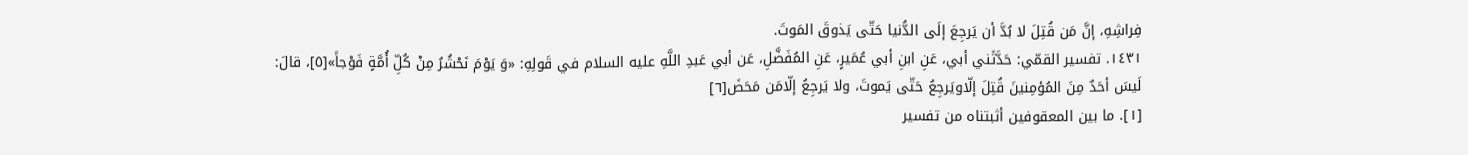فِراشِهِ، إنَّ مَن قُتِلَ لا بُدَّ أن يَرجِعَ إلَى الدُّنيا حَتّى يَذوقَ المَوتَ.
١٤٣١. تفسير القمّي: حَدَّثَني أبي، عَنِ ابنِ أبي عُمَيرٍ، عَنِ المُفَضَّلِ، عَن أبي عَبدِ اللَّهِ عليه السلام في قَولِهِ: «وَ يَوْمَ نَحْشُرُ مِنْ كُلِّ أُمَّةٍ فَوْجاً»[٥]، قالَ:
لَيسَ أحَدٌ مِنَ المُؤمِنينَ قُتِلَ إلّاويَرجِعُ حَتّى يَموتَ، ولا يَرجِعُ إلّامَن مَحَضَ[٦]
[١]. ما بين المعقوفين أثبتناه من تفسير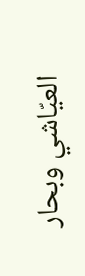العيّاشي وبحار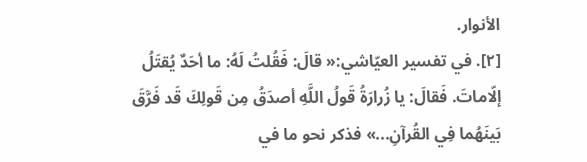الأنوار.
[٢]. في تفسير العيّاشي:« قالَ: فَقُلتُ لَهُ: ما أحَدٌ يُقتَلُ إلّاماتَ. فَقالَ: يا زُرارَةُ قَولُ اللَّهِ أصدَقُ مِن قَولِكَ قَد فَرَّقَ بَينَهُما فِي القُرآنِ...» فذكر نحو ما في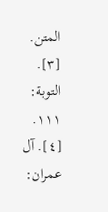المتن.
[٣]. التوبة: ١١١.
[٤]. آل عمران: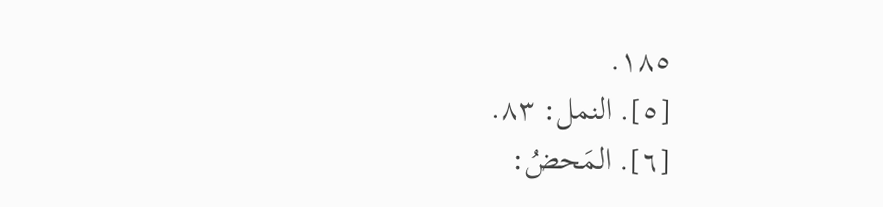١٨٥.
[٥]. النمل: ٨٣.
[٦]. المَحضُ: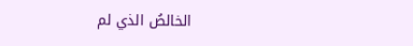الخالصُ الذي لم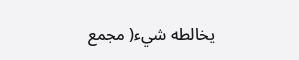يخالطه شيء( مجمع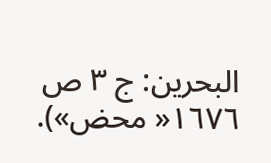البحرين: ج ٣ ص ١٦٧٦« محض»).